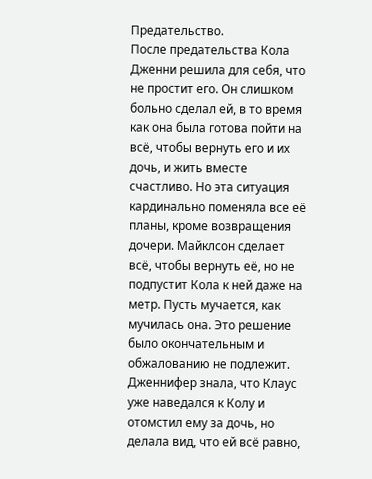Предательство.
После предательства Кола Дженни решила для себя, что не простит его. Он слишком больно сделал ей, в то время как она была готова пойти на всё, чтобы вернуть его и их дочь, и жить вместе счастливо. Но эта ситуация кардинально поменяла все её планы, кроме возвращения дочери. Майклсон сделает всё, чтобы вернуть её, но не подпустит Кола к ней даже на метр. Пусть мучается, как мучилась она. Это решение было окончательным и обжалованию не подлежит. Дженнифер знала, что Клаус уже наведался к Колу и отомстил ему за дочь, но делала вид, что ей всё равно,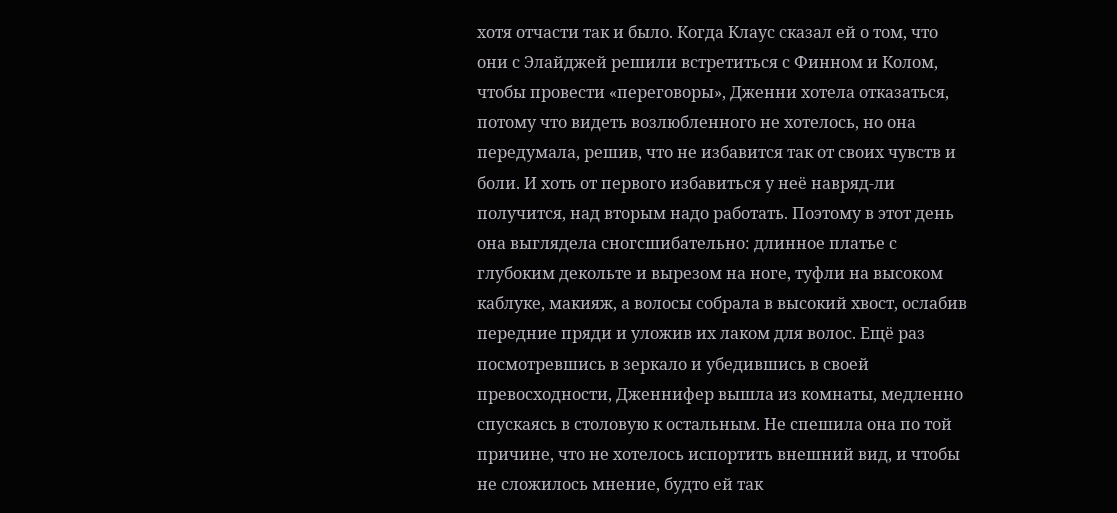хотя отчасти так и было. Когда Клаус сказал ей о том, что они с Элайджей решили встретиться с Финном и Колом, чтобы провести «переговоры», Дженни хотела отказаться, потому что видеть возлюбленного не хотелось, но она передумала, решив, что не избавится так от своих чувств и боли. И хоть от первого избавиться у неё навряд-ли получится, над вторым надо работать. Поэтому в этот день она выглядела сногсшибательно: длинное платье с глубоким декольте и вырезом на ноге, туфли на высоком каблуке, макияж, а волосы собрала в высокий хвост, ослабив передние пряди и уложив их лаком для волос. Ещё раз посмотревшись в зеркало и убедившись в своей превосходности, Дженнифер вышла из комнаты, медленно спускаясь в столовую к остальным. Не спешила она по той причине, что не хотелось испортить внешний вид, и чтобы не сложилось мнение, будто ей так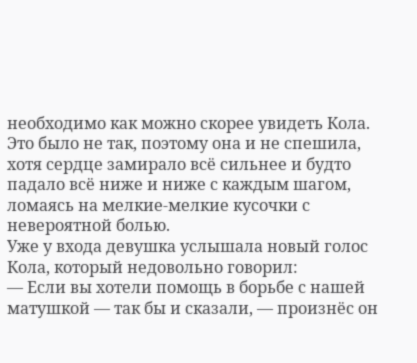необходимо как можно скорее увидеть Кола. Это было не так, поэтому она и не спешила, хотя сердце замирало всё сильнее и будто падало всё ниже и ниже с каждым шагом, ломаясь на мелкие-мелкие кусочки с невероятной болью.
Уже у входа девушка услышала новый голос Кола, который недовольно говорил:
— Если вы хотели помощь в борьбе с нашей матушкой — так бы и сказали, — произнёс он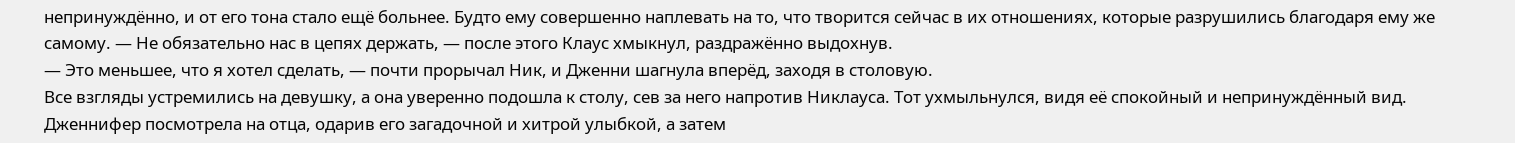непринуждённо, и от его тона стало ещё больнее. Будто ему совершенно наплевать на то, что творится сейчас в их отношениях, которые разрушились благодаря ему же самому. — Не обязательно нас в цепях держать, — после этого Клаус хмыкнул, раздражённо выдохнув.
— Это меньшее, что я хотел сделать, — почти прорычал Ник, и Дженни шагнула вперёд, заходя в столовую.
Все взгляды устремились на девушку, а она уверенно подошла к столу, сев за него напротив Никлауса. Тот ухмыльнулся, видя её спокойный и непринуждённый вид. Дженнифер посмотрела на отца, одарив его загадочной и хитрой улыбкой, а затем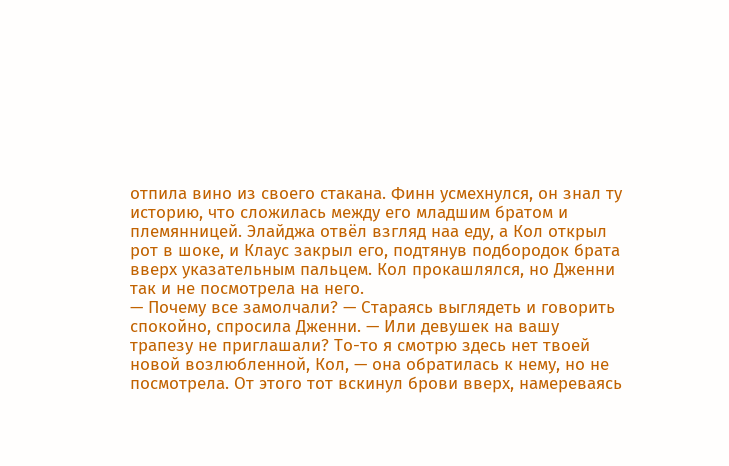отпила вино из своего стакана. Финн усмехнулся, он знал ту историю, что сложилась между его младшим братом и племянницей. Элайджа отвёл взгляд наа еду, а Кол открыл рот в шоке, и Клаус закрыл его, подтянув подбородок брата вверх указательным пальцем. Кол прокашлялся, но Дженни так и не посмотрела на него.
— Почему все замолчали? — Стараясь выглядеть и говорить спокойно, спросила Дженни. — Или девушек на вашу трапезу не приглашали? То-то я смотрю здесь нет твоей новой возлюбленной, Кол, — она обратилась к нему, но не посмотрела. От этого тот вскинул брови вверх, намереваясь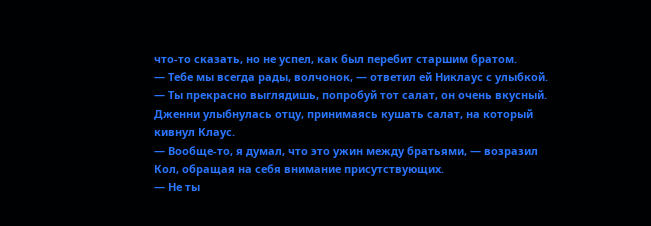что-то сказать, но не успел, как был перебит старшим братом.
— Тебе мы всегда рады, волчонок, — ответил ей Никлаус с улыбкой. — Ты прекрасно выглядишь, попробуй тот салат, он очень вкусный. Дженни улыбнулась отцу, принимаясь кушать салат, на который кивнул Клаус.
— Вообще-то, я думал, что это ужин между братьями, — возразил Кол, обращая на себя внимание присутствующих.
— Не ты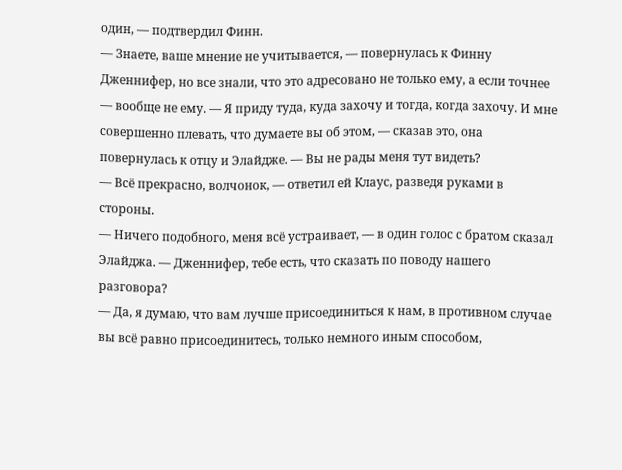один, — подтвердил Финн.
— Знаете, ваше мнение не учитывается, — повернулась к Финну Дженнифер, но все знали, что это адресовано не только ему, а если точнее — вообще не ему. — Я приду туда, куда захочу и тогда, когда захочу. И мне совершенно плевать, что думаете вы об этом, — сказав это, она повернулась к отцу и Элайдже. — Вы не рады меня тут видеть?
— Всё прекрасно, волчонок, — ответил ей Клаус, разведя руками в стороны.
— Ничего подобного, меня всё устраивает, — в один голос с братом сказал Элайджа. — Дженнифер, тебе есть, что сказать по поводу нашего разговора?
— Да, я думаю, что вам лучше присоединиться к нам, в противном случае вы всё равно присоединитесь, только немного иным способом,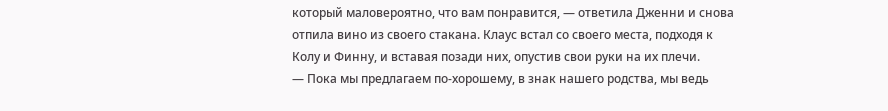который маловероятно, что вам понравится, — ответила Дженни и снова отпила вино из своего стакана. Клаус встал со своего места, подходя к Колу и Финну, и вставая позади них, опустив свои руки на их плечи.
— Пока мы предлагаем по-хорошему, в знак нашего родства, мы ведь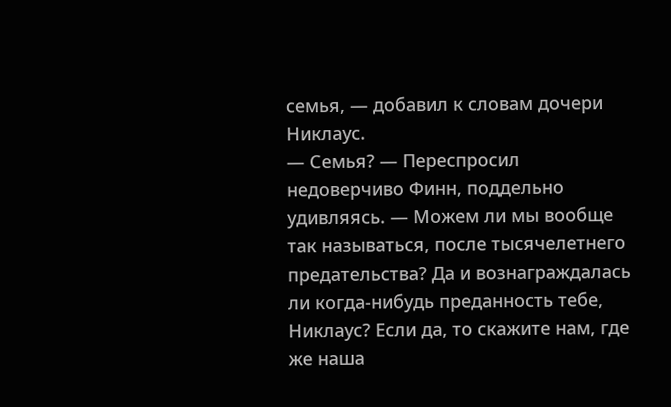семья, — добавил к словам дочери Никлаус.
— Семья? — Переспросил недоверчиво Финн, поддельно удивляясь. — Можем ли мы вообще так называться, после тысячелетнего предательства? Да и вознаграждалась ли когда-нибудь преданность тебе, Никлаус? Если да, то скажите нам, где же наша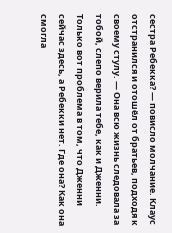сестра Ребекка? — повисло молчание. Клаус отстранился и отошёл от братьев, подходя к своему стулу. — Она всю жизнь следовала за тобой, слепо верила тебе, как и Дженни. Только вот проблема в том, что Дженни сейчас здесь, а Ребекки нет. Где она? Как она смогла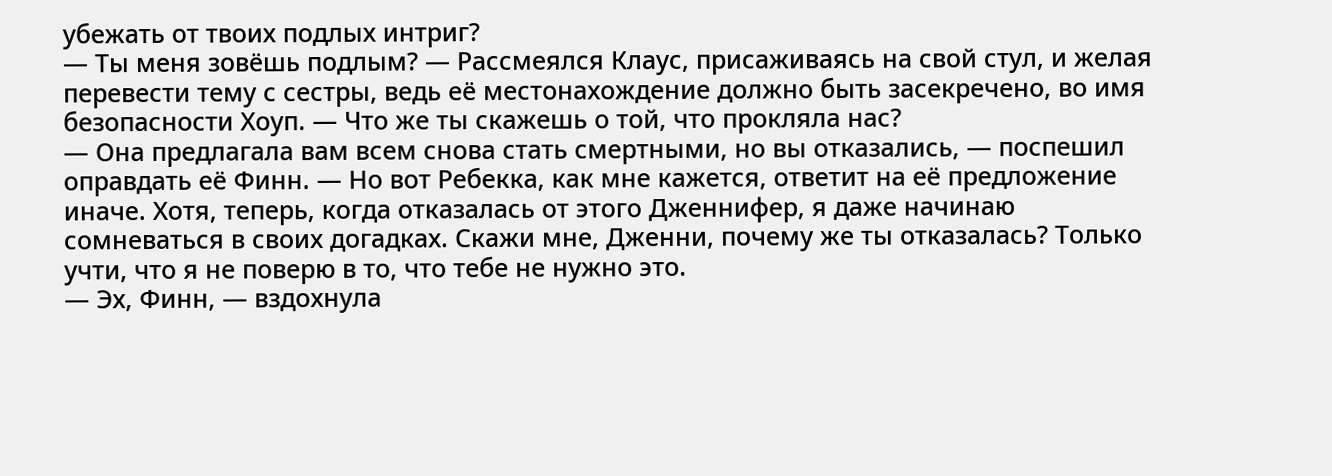убежать от твоих подлых интриг?
— Ты меня зовёшь подлым? — Рассмеялся Клаус, присаживаясь на свой стул, и желая перевести тему с сестры, ведь её местонахождение должно быть засекречено, во имя безопасности Хоуп. — Что же ты скажешь о той, что прокляла нас?
— Она предлагала вам всем снова стать смертными, но вы отказались, — поспешил оправдать её Финн. — Но вот Ребекка, как мне кажется, ответит на её предложение иначе. Хотя, теперь, когда отказалась от этого Дженнифер, я даже начинаю сомневаться в своих догадках. Скажи мне, Дженни, почему же ты отказалась? Только учти, что я не поверю в то, что тебе не нужно это.
— Эх, Финн, — вздохнула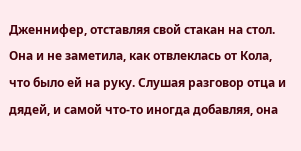Дженнифер, отставляя свой стакан на стол. Она и не заметила, как отвлеклась от Кола, что было ей на руку. Слушая разговор отца и дядей, и самой что-то иногда добавляя, она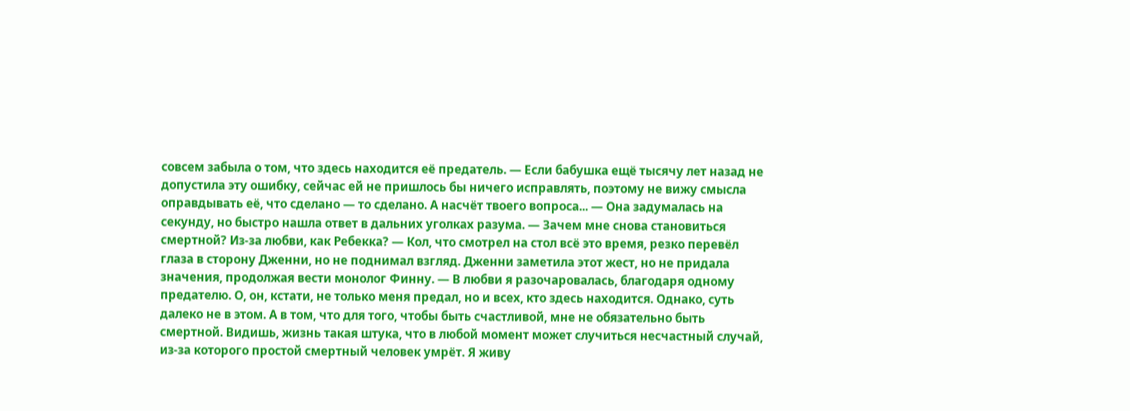совсем забыла о том, что здесь находится её предатель. — Если бабушка ещё тысячу лет назад не допустила эту ошибку, сейчас ей не пришлось бы ничего исправлять, поэтому не вижу смысла оправдывать её, что сделано — то сделано. А насчёт твоего вопроса... — Она задумалась на секунду, но быстро нашла ответ в дальних уголках разума. — Зачем мне снова становиться смертной? Из-за любви, как Ребекка? — Кол, что смотрел на стол всё это время, резко перевёл глаза в сторону Дженни, но не поднимал взгляд. Дженни заметила этот жест, но не придала значения, продолжая вести монолог Финну. — В любви я разочаровалась, благодаря одному предателю. О, он, кстати, не только меня предал, но и всех, кто здесь находится. Однако, суть далеко не в этом. А в том, что для того, чтобы быть счастливой, мне не обязательно быть смертной. Видишь, жизнь такая штука, что в любой момент может случиться несчастный случай, из-за которого простой смертный человек умрёт. Я живу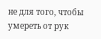не для того, чтобы умереть от рук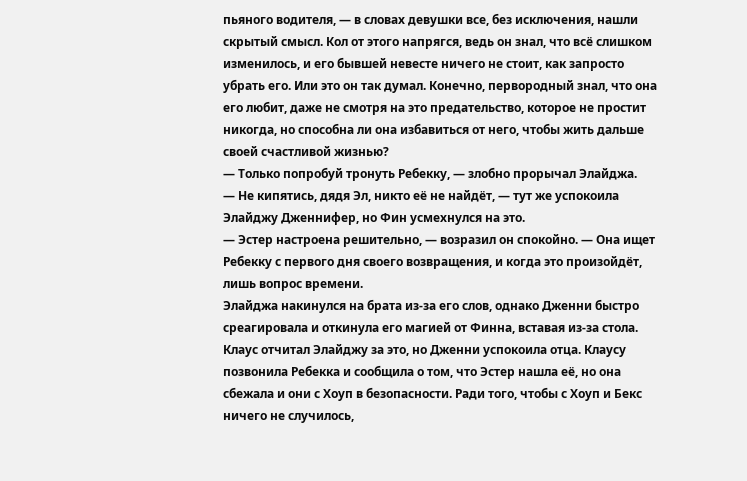пьяного водителя, — в словах девушки все, без исключения, нашли скрытый смысл. Кол от этого напрягся, ведь он знал, что всё слишком изменилось, и его бывшей невесте ничего не стоит, как запросто убрать его. Или это он так думал. Конечно, первородный знал, что она его любит, даже не смотря на это предательство, которое не простит никогда, но способна ли она избавиться от него, чтобы жить дальше своей счастливой жизнью?
— Только попробуй тронуть Ребекку, — злобно прорычал Элайджа.
— Не кипятись, дядя Эл, никто её не найдёт, — тут же успокоила Элайджу Дженнифер, но Фин усмехнулся на это.
— Эстер настроена решительно, — возразил он спокойно. — Она ищет Ребекку с первого дня своего возвращения, и когда это произойдёт, лишь вопрос времени.
Элайджа накинулся на брата из-за его слов, однако Дженни быстро среагировала и откинула его магией от Финна, вставая из-за стола. Клаус отчитал Элайджу за это, но Дженни успокоила отца. Клаусу позвонила Ребекка и сообщила о том, что Эстер нашла её, но она сбежала и они с Хоуп в безопасности. Ради того, чтобы с Хоуп и Бекс ничего не случилось,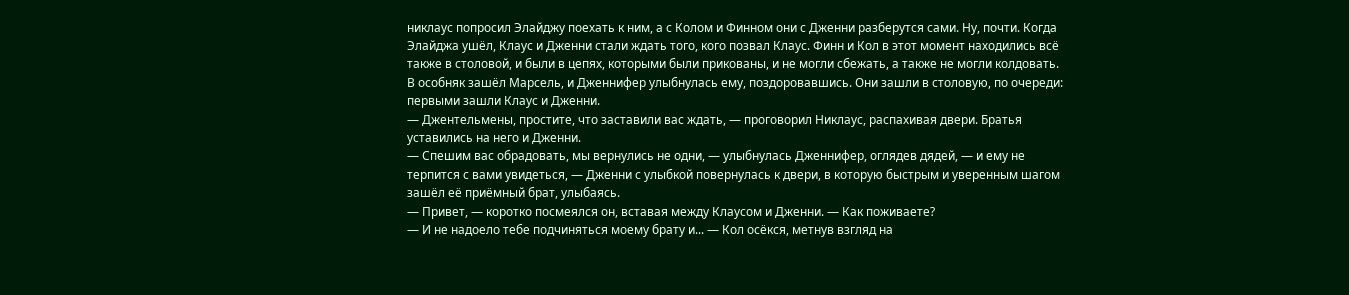никлаус попросил Элайджу поехать к ним, а с Колом и Финном они с Дженни разберутся сами. Ну, почти. Когда Элайджа ушёл, Клаус и Дженни стали ждать того, кого позвал Клаус. Финн и Кол в этот момент находились всё также в столовой, и были в цепях, которыми были прикованы, и не могли сбежать, а также не могли колдовать.
В особняк зашёл Марсель, и Дженнифер улыбнулась ему, поздоровавшись. Они зашли в столовую, по очереди: первыми зашли Клаус и Дженни.
— Джентельмены, простите, что заставили вас ждать, — проговорил Никлаус, распахивая двери. Братья уставились на него и Дженни.
— Спешим вас обрадовать, мы вернулись не одни, — улыбнулась Дженнифер, оглядев дядей, — и ему не терпится с вами увидеться, — Дженни с улыбкой повернулась к двери, в которую быстрым и уверенным шагом зашёл её приёмный брат, улыбаясь.
— Привет, — коротко посмеялся он, вставая между Клаусом и Дженни. — Как поживаете?
— И не надоело тебе подчиняться моему брату и... — Кол осёкся, метнув взгляд на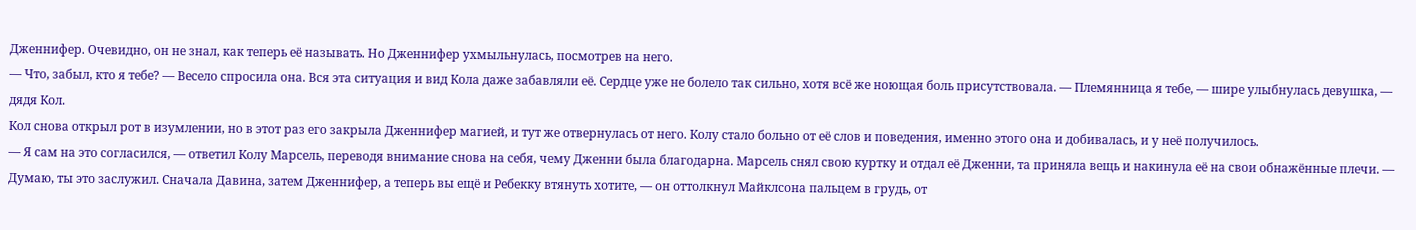Дженнифер. Очевидно, он не знал, как теперь её называть. Но Дженнифер ухмыльнулась, посмотрев на него.
— Что, забыл, кто я тебе? — Весело спросила она. Вся эта ситуация и вид Кола даже забавляли её. Сердце уже не болело так сильно, хотя всё же ноющая боль присутствовала. — Племянница я тебе, — шире улыбнулась девушка, — дядя Кол.
Кол снова открыл рот в изумлении, но в этот раз его закрыла Дженнифер магией, и тут же отвернулась от него. Колу стало больно от её слов и поведения, именно этого она и добивалась, и у неё получилось.
— Я сам на это согласился, — ответил Колу Марсель, переводя внимание снова на себя, чему Дженни была благодарна. Марсель снял свою куртку и отдал её Дженни, та приняла вещь и накинула её на свои обнажённые плечи. — Думаю, ты это заслужил. Сначала Давина, затем Дженнифер, а теперь вы ещё и Ребекку втянуть хотите, — он оттолкнул Майклсона пальцем в грудь, от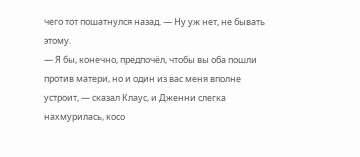чего тот пошатнулся назад. — Ну уж нет, не бывать этому.
— Я бы, конечно, предпочёл, чтобы вы оба пошли против матери, но и один из вас меня вполне устроит, — сказал Клаус, и Дженни слегка нахмурилась, косо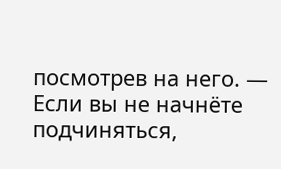посмотрев на него. — Если вы не начнёте подчиняться,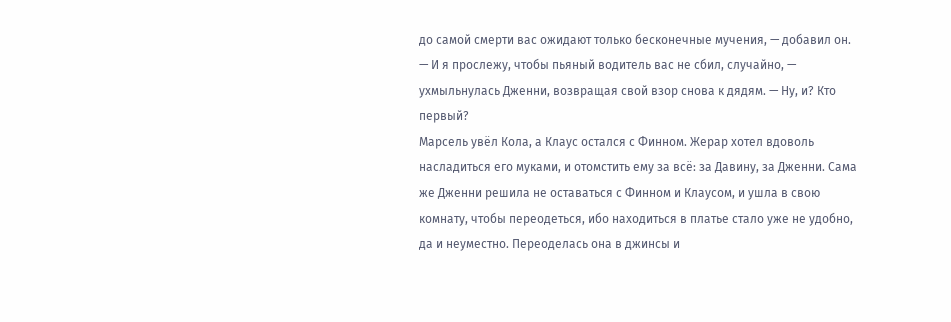до самой смерти вас ожидают только бесконечные мучения, — добавил он.
— И я прослежу, чтобы пьяный водитель вас не сбил, случайно, — ухмыльнулась Дженни, возвращая свой взор снова к дядям. — Ну, и? Кто первый?
Марсель увёл Кола, а Клаус остался с Финном. Жерар хотел вдоволь насладиться его муками, и отомстить ему за всё: за Давину, за Дженни. Сама же Дженни решила не оставаться с Финном и Клаусом, и ушла в свою комнату, чтобы переодеться, ибо находиться в платье стало уже не удобно, да и неуместно. Переоделась она в джинсы и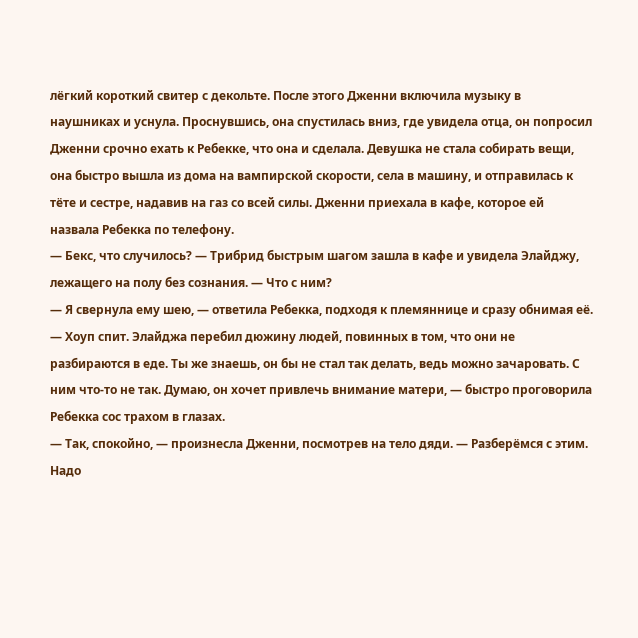лёгкий короткий свитер с декольте. После этого Дженни включила музыку в наушниках и уснула. Проснувшись, она спустилась вниз, где увидела отца, он попросил Дженни срочно ехать к Ребекке, что она и сделала. Девушка не стала собирать вещи, она быстро вышла из дома на вампирской скорости, села в машину, и отправилась к тёте и сестре, надавив на газ со всей силы. Дженни приехала в кафе, которое ей назвала Ребекка по телефону.
— Бекс, что случилось? — Трибрид быстрым шагом зашла в кафе и увидела Элайджу, лежащего на полу без сознания. — Что с ним?
— Я свернула ему шею, — ответила Ребекка, подходя к племяннице и сразу обнимая её. — Хоуп спит. Элайджа перебил дюжину людей, повинных в том, что они не разбираются в еде. Ты же знаешь, он бы не стал так делать, ведь можно зачаровать. С ним что-то не так. Думаю, он хочет привлечь внимание матери, — быстро проговорила Ребекка сос трахом в глазах.
— Так, спокойно, — произнесла Дженни, посмотрев на тело дяди. — Разберёмся с этим. Надо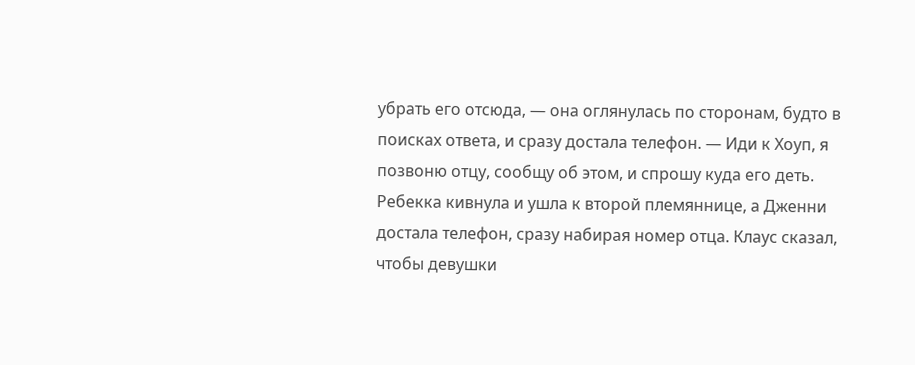убрать его отсюда, — она оглянулась по сторонам, будто в поисках ответа, и сразу достала телефон. — Иди к Хоуп, я позвоню отцу, сообщу об этом, и спрошу куда его деть.
Ребекка кивнула и ушла к второй племяннице, а Дженни достала телефон, сразу набирая номер отца. Клаус сказал, чтобы девушки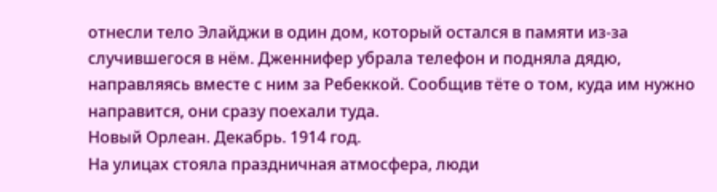отнесли тело Элайджи в один дом, который остался в памяти из-за случившегося в нём. Дженнифер убрала телефон и подняла дядю, направляясь вместе с ним за Ребеккой. Сообщив тёте о том, куда им нужно направится, они сразу поехали туда.
Новый Орлеан. Декабрь. 1914 год.
На улицах стояла праздничная атмосфера, люди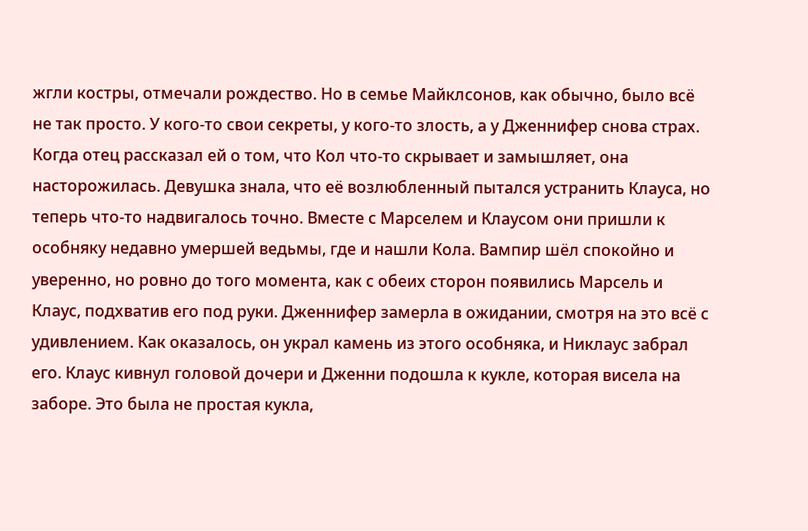жгли костры, отмечали рождество. Но в семье Майклсонов, как обычно, было всё не так просто. У кого-то свои секреты, у кого-то злость, а у Дженнифер снова страх. Когда отец рассказал ей о том, что Кол что-то скрывает и замышляет, она насторожилась. Девушка знала, что её возлюбленный пытался устранить Клауса, но теперь что-то надвигалось точно. Вместе с Марселем и Клаусом они пришли к особняку недавно умершей ведьмы, где и нашли Кола. Вампир шёл спокойно и уверенно, но ровно до того момента, как с обеих сторон появились Марсель и Клаус, подхватив его под руки. Дженнифер замерла в ожидании, смотря на это всё с удивлением. Как оказалось, он украл камень из этого особняка, и Никлаус забрал его. Клаус кивнул головой дочери и Дженни подошла к кукле, которая висела на заборе. Это была не простая кукла,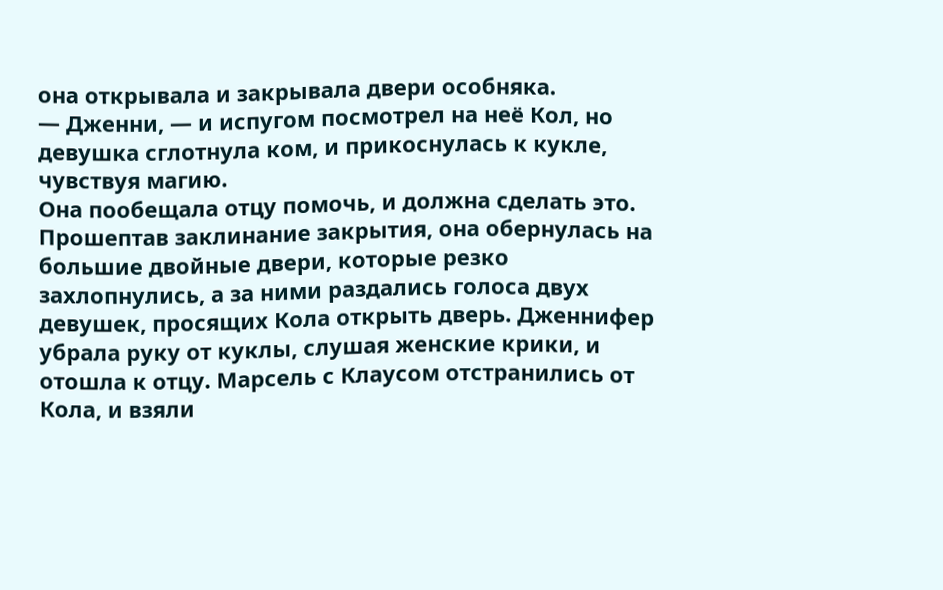она открывала и закрывала двери особняка.
— Дженни, — и испугом посмотрел на неё Кол, но девушка сглотнула ком, и прикоснулась к кукле, чувствуя магию.
Она пообещала отцу помочь, и должна сделать это. Прошептав заклинание закрытия, она обернулась на большие двойные двери, которые резко захлопнулись, а за ними раздались голоса двух девушек, просящих Кола открыть дверь. Дженнифер убрала руку от куклы, слушая женские крики, и отошла к отцу. Марсель с Клаусом отстранились от Кола, и взяли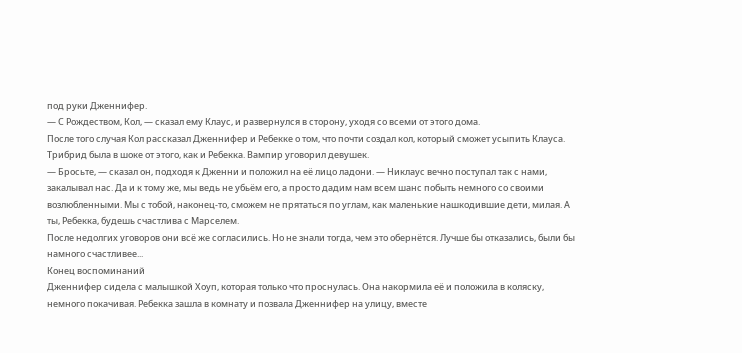под руки Дженнифер.
— С Рождеством, Кол, — сказал ему Клаус, и развернулся в сторону, уходя со всеми от этого дома.
После того случая Кол рассказал Дженнифер и Ребекке о том, что почти создал кол, который сможет усыпить Клауса. Трибрид была в шоке от этого, как и Ребекка. Вампир уговорил девушек.
— Бросьте, — сказал он, подходя к Дженни и положил на её лицо ладони. — Никлаус вечно поступал так с нами, закалывал нас. Да и к тому же, мы ведь не убьём его, а просто дадим нам всем шанс побыть немного со своими возлюбленными. Мы с тобой, наконец-то, сможем не прятаться по углам, как маленькие нашкодившие дети, милая. А ты, Ребекка, будешь счастлива с Марселем.
После недолгих уговоров они всё же согласились. Но не знали тогда, чем это обернётся. Лучше бы отказались, были бы намного счастливее...
Конец воспоминаний
Дженнифер сидела с малышкой Хоуп, которая только что проснулась. Она накормила её и положила в коляску, немного покачивая. Ребекка зашла в комнату и позвала Дженнифер на улицу, вместе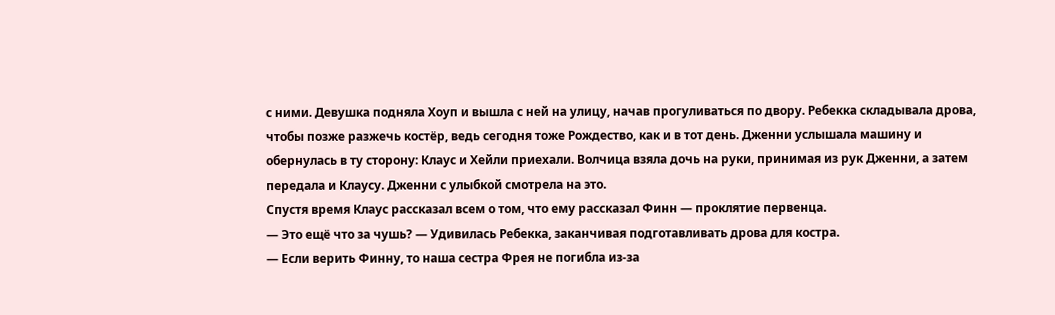с ними. Девушка подняла Хоуп и вышла с ней на улицу, начав прогуливаться по двору. Ребекка складывала дрова, чтобы позже разжечь костёр, ведь сегодня тоже Рождество, как и в тот день. Дженни услышала машину и обернулась в ту сторону: Клаус и Хейли приехали. Волчица взяла дочь на руки, принимая из рук Дженни, а затем передала и Клаусу. Дженни с улыбкой смотрела на это.
Спустя время Клаус рассказал всем о том, что ему рассказал Финн — проклятие первенца.
— Это ещё что за чушь? — Удивилась Ребекка, заканчивая подготавливать дрова для костра.
— Если верить Финну, то наша сестра Фрея не погибла из-за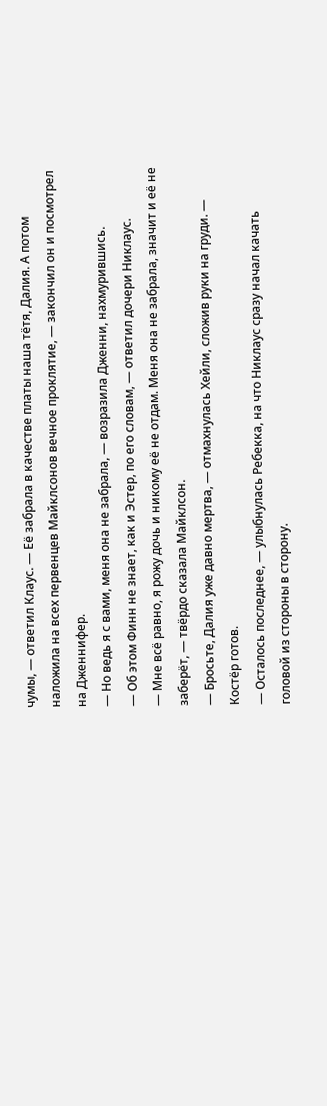чумы, — ответил Клаус. — Её забрала в качестве платы наша тётя, Далия. А потом наложила на всех первенцев Майклсонов вечное проклятие, — закончил он и посмотрел на Дженнифер.
— Но ведь я с вами, меня она не забрала, — возразила Дженни, нахмурившись.
— Об этом Финн не знает, как и Эстер, по его словам, — ответил дочери Никлаус.
— Мне всё равно, я рожу дочь и никому её не отдам. Меня она не забрала, значит и её не заберёт, — твёрдо сказала Майклсон.
— Бросьте, Далия уже давно мертва, — отмахнулась Хейли, сложив руки на груди. — Костёр готов.
— Осталось последнее, — улыбнулась Ребекка, на что Никлаус сразу начал качать головой из стороны в сторону.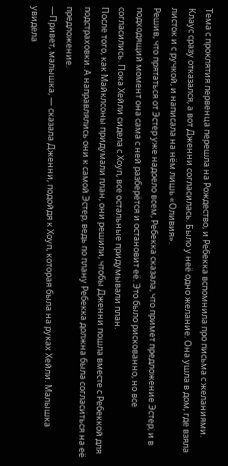Тема с проклятия первенца перешла на Рождество, и Ребекка вспомнила про письма с желаниями. Клаус сразу отказался, а вот Дженни согласилась. Было у неё одно желание. Она ушла в дом, где взяла листок и с ручкой, и написала на нём лишь «Оливия».
Решив, что прятаться от Эстер уже надоело всем, Ребекка сказала, что примет предложение Эстер, и в подходящий момент она сама с ней разберётся и остановит её. Это было рискованно, но все согласились. Пока Хейли сидела с Хоуп, все остальные придумывали план.
После того, как Майклсоны придумали план, они решили, чтобы Дженни пошла вместе с Ребеккой для подстраховки. А направлялись они к самой Эстер, ведь по плану Ребекка должна была согласиться на её предложение.
—Привет, малышка, — сказала Дженни, подойдя к Хоуп, которая была на руках Хейли. Малышка увидела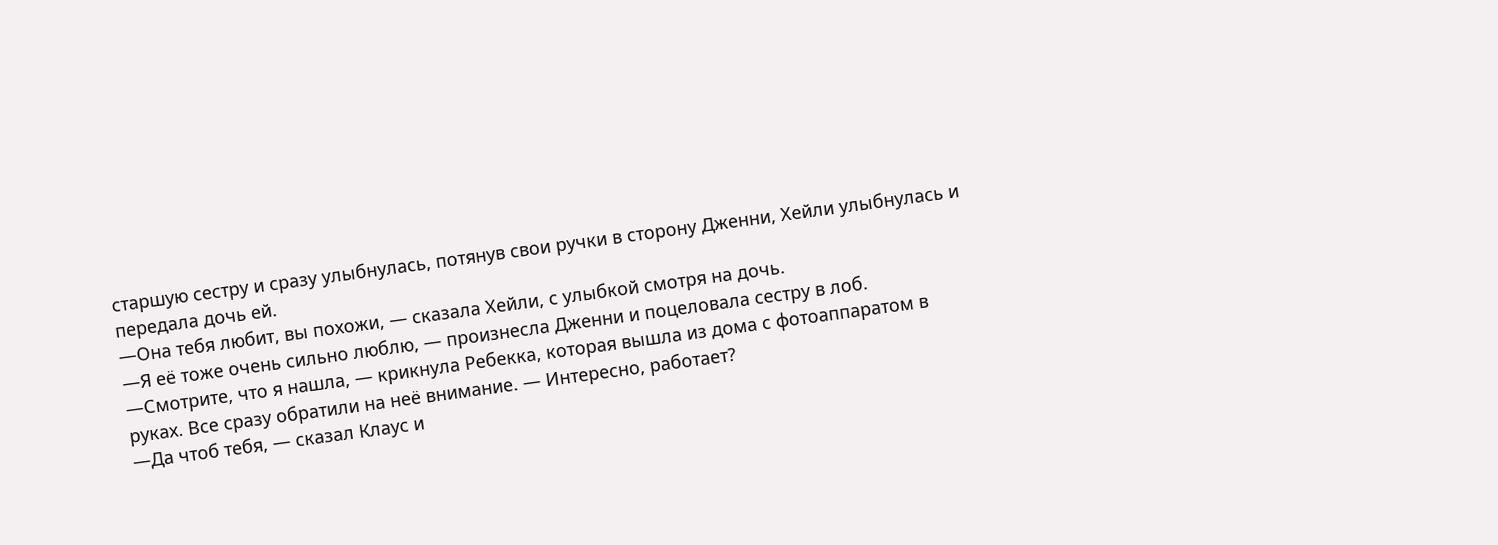старшую сестру и сразу улыбнулась, потянув свои ручки в сторону Дженни, Хейли улыбнулась и передала дочь ей.
—Она тебя любит, вы похожи, — сказала Хейли, с улыбкой смотря на дочь.
—Я её тоже очень сильно люблю, — произнесла Дженни и поцеловала сестру в лоб.
—Смотрите, что я нашла, — крикнула Ребекка, которая вышла из дома с фотоаппаратом в руках. Все сразу обратили на неё внимание. — Интересно, работает?
—Да чтоб тебя, — сказал Клаус и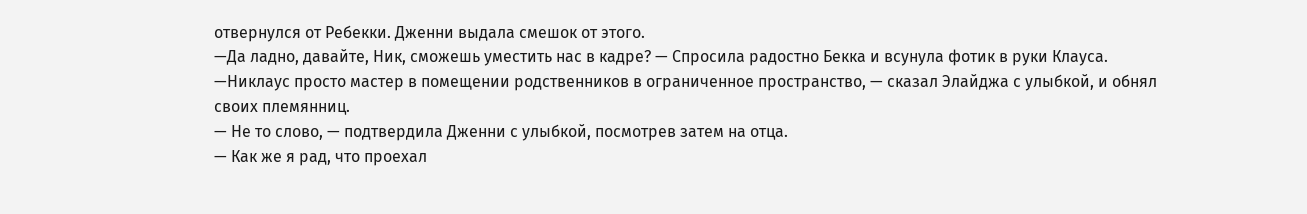отвернулся от Ребекки. Дженни выдала смешок от этого.
—Да ладно, давайте, Ник, сможешь уместить нас в кадре? — Спросила радостно Бекка и всунула фотик в руки Клауса.
—Никлаус просто мастер в помещении родственников в ограниченное пространство, — сказал Элайджа с улыбкой, и обнял своих племянниц.
— Не то слово, — подтвердила Дженни с улыбкой, посмотрев затем на отца.
— Как же я рад, что проехал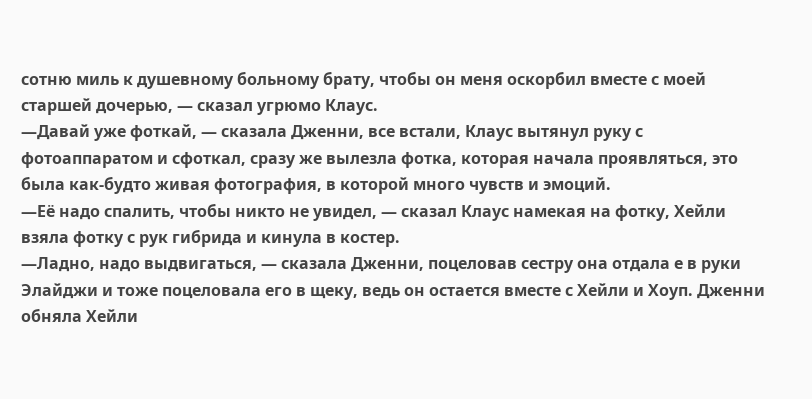сотню миль к душевному больному брату, чтобы он меня оскорбил вместе с моей старшей дочерью, — сказал угрюмо Клаус.
—Давай уже фоткай, — сказала Дженни, все встали, Клаус вытянул руку с фотоаппаратом и сфоткал, сразу же вылезла фотка, которая начала проявляться, это была как-будто живая фотография, в которой много чувств и эмоций.
—Её надо спалить, чтобы никто не увидел, — сказал Клаус намекая на фотку, Хейли взяла фотку с рук гибрида и кинула в костер.
—Ладно, надо выдвигаться, — сказала Дженни, поцеловав сестру она отдала е в руки Элайджи и тоже поцеловала его в щеку, ведь он остается вместе с Хейли и Хоуп. Дженни обняла Хейли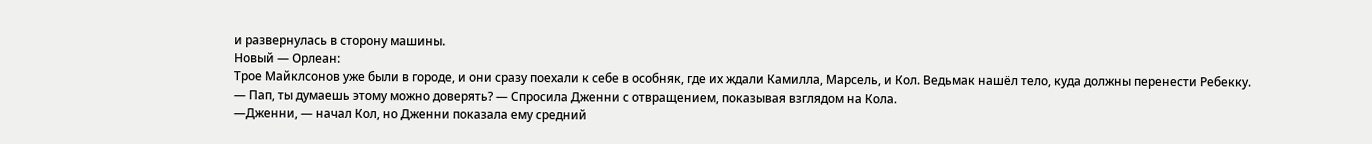и развернулась в сторону машины.
Новый — Орлеан:
Трое Майклсонов уже были в городе, и они сразу поехали к себе в особняк, где их ждали Камилла, Марсель, и Кол. Ведьмак нашёл тело, куда должны перенести Ребекку.
— Пап, ты думаешь этому можно доверять? — Спросила Дженни с отвращением, показывая взглядом на Кола.
—Дженни, — начал Кол, но Дженни показала ему средний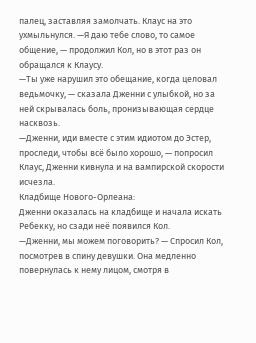палец, заставляя замолчать. Клаус на это ухмыльнулся. —Я даю тебе слово, то самое общение, — продолжил Кол, но в этот раз он обращался к Клаусу.
—Ты уже нарушил это обещание, когда целовал ведьмочку, — сказала Дженни с улыбкой, но за ней скрывалась боль, пронизывающая сердце насквозь.
—Дженни, иди вместе с этим идиотом до Эстер, проследи, чтобы всё было хорошо, — попросил Клаус, Дженни кивнула и на вампирской скорости исчезла.
Кладбище Нового-Орлеана:
Дженни оказалась на кладбище и начала искать Ребекку, но сзади неё появился Кол.
—Дженни, мы можем поговорить? — Спросил Кол, посмотрев в спину девушки. Она медленно повернулась к нему лицом, смотря в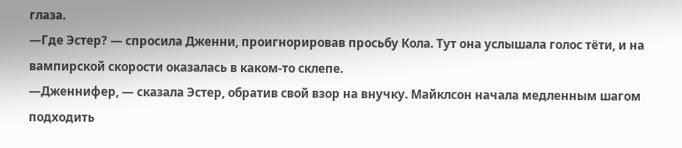глаза.
—Где Эстер? — спросила Дженни, проигнорировав просьбу Кола. Тут она услышала голос тёти, и на вампирской скорости оказалась в каком-то склепе.
—Дженнифер, — сказала Эстер, обратив свой взор на внучку. Майклсон начала медленным шагом подходить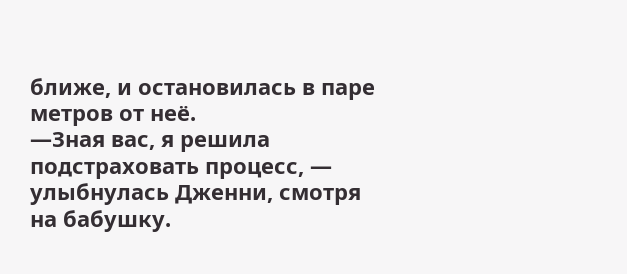ближе, и остановилась в паре метров от неё.
—Зная вас, я решила подстраховать процесс, — улыбнулась Дженни, смотря на бабушку.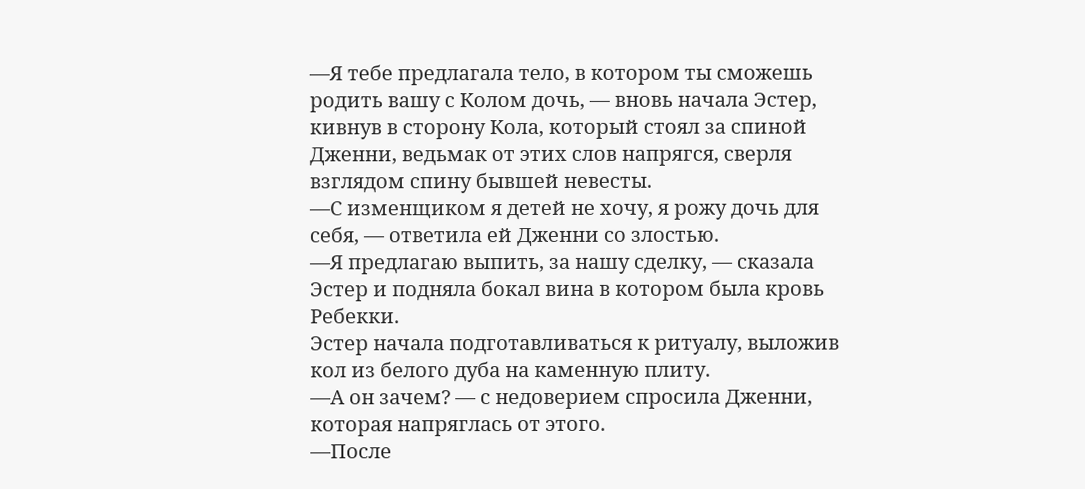—Я тебе предлагала тело, в котором ты сможешь родить вашу с Колом дочь, — вновь начала Эстер, кивнув в сторону Кола, который стоял за спиной Дженни, ведьмак от этих слов напрягся, сверля взглядом спину бывшей невесты.
—С изменщиком я детей не хочу, я рожу дочь для себя, — ответила ей Дженни со злостью.
—Я предлагаю выпить, за нашу сделку, — сказала Эстер и подняла бокал вина в котором была кровь Ребекки.
Эстер начала подготавливаться к ритуалу, выложив кол из белого дуба на каменную плиту.
—А он зачем? — с недоверием спросила Дженни, которая напряглась от этого.
—После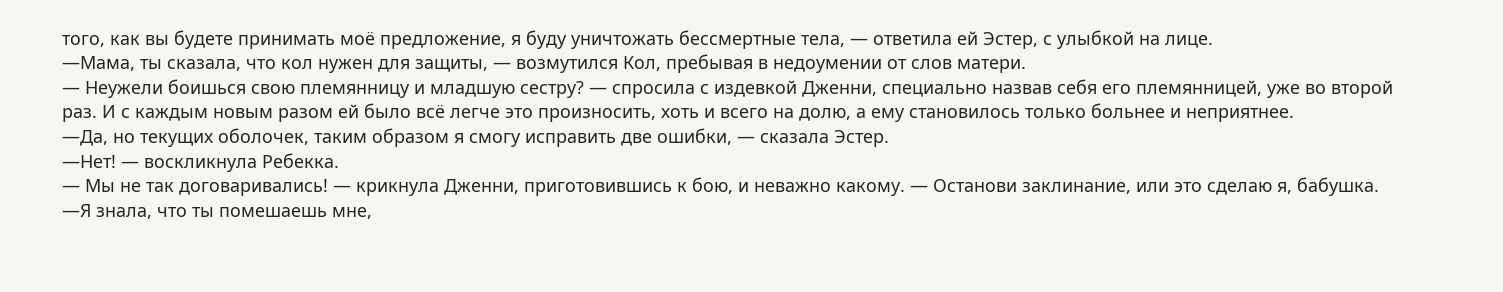того, как вы будете принимать моё предложение, я буду уничтожать бессмертные тела, — ответила ей Эстер, с улыбкой на лице.
—Мама, ты сказала, что кол нужен для защиты, — возмутился Кол, пребывая в недоумении от слов матери.
— Неужели боишься свою племянницу и младшую сестру? — спросила с издевкой Дженни, специально назвав себя его племянницей, уже во второй раз. И с каждым новым разом ей было всё легче это произносить, хоть и всего на долю, а ему становилось только больнее и неприятнее.
—Да, но текущих оболочек, таким образом я смогу исправить две ошибки, — сказала Эстер.
—Нет! — воскликнула Ребекка.
— Мы не так договаривались! — крикнула Дженни, приготовившись к бою, и неважно какому. — Останови заклинание, или это сделаю я, бабушка.
—Я знала, что ты помешаешь мне,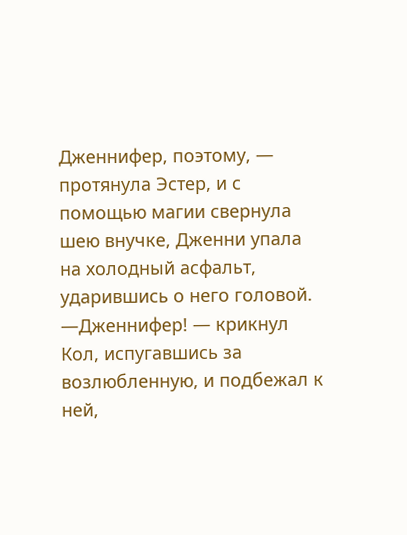Дженнифер, поэтому, — протянула Эстер, и с помощью магии свернула шею внучке, Дженни упала на холодный асфальт, ударившись о него головой.
—Дженнифер! — крикнул Кол, испугавшись за возлюбленную, и подбежал к ней,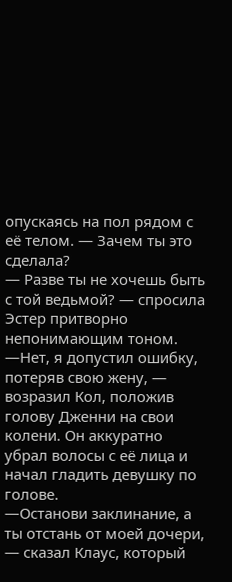опускаясь на пол рядом с её телом. — Зачем ты это сделала?
— Разве ты не хочешь быть с той ведьмой? — спросила Эстер притворно непонимающим тоном.
—Нет, я допустил ошибку, потеряв свою жену, — возразил Кол, положив голову Дженни на свои колени. Он аккуратно убрал волосы с её лица и начал гладить девушку по голове.
—Останови заклинание, а ты отстань от моей дочери, — сказал Клаус, который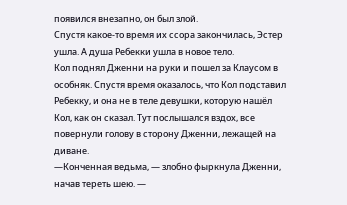появился внезапно, он был злой.
Спустя какое-то время их ссора закончилась, Эстер ушла. А душа Ребекки ушла в новое тело.
Кол поднял Дженни на руки и пошел за Клаусом в особняк. Спустя время оказалось, что Кол подставил Ребекку, и она не в теле девушки, которую нашёл Кол, как он сказал. Тут послышался вздох, все повернули голову в сторону Дженни, лежащей на диване.
—Конченная ведьма, — злобно фыркнула Дженни, начав тереть шею. —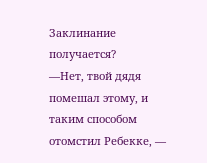Заклинание получается?
—Нет, твой дядя помешал этому, и таким способом отомстил Ребекке, —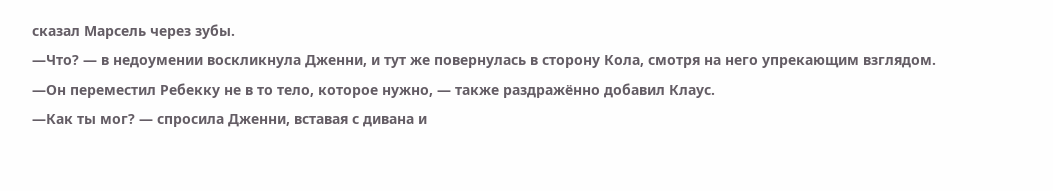сказал Марсель через зубы.
—Что? — в недоумении воскликнула Дженни, и тут же повернулась в сторону Кола, смотря на него упрекающим взглядом.
—Он переместил Ребекку не в то тело, которое нужно, — также раздражённо добавил Клаус.
—Как ты мог? — спросила Дженни, вставая с дивана и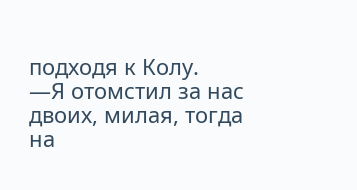подходя к Колу.
—Я отомстил за нас двоих, милая, тогда на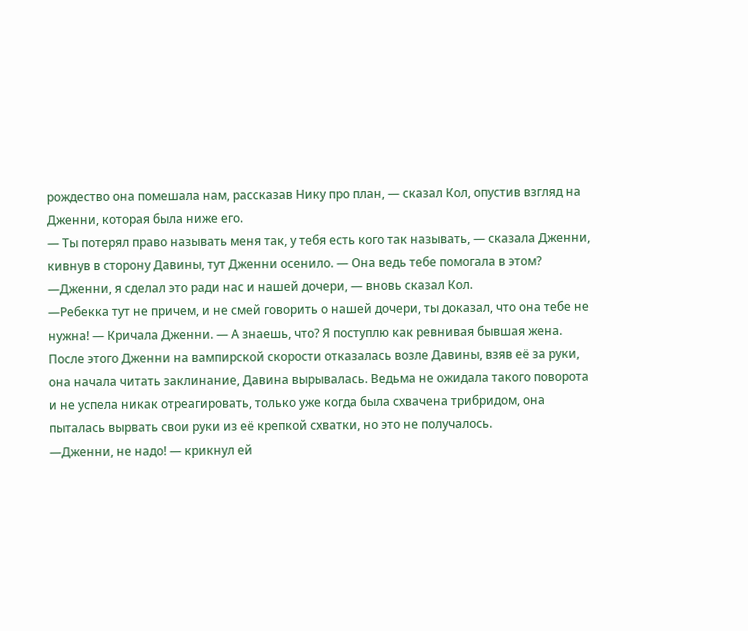рождество она помешала нам, рассказав Нику про план, — сказал Кол, опустив взгляд на Дженни, которая была ниже его.
— Ты потерял право называть меня так, у тебя есть кого так называть, — сказала Дженни, кивнув в сторону Давины, тут Дженни осенило. — Она ведь тебе помогала в этом?
—Дженни, я сделал это ради нас и нашей дочери, — вновь сказал Кол.
—Ребекка тут не причем, и не смей говорить о нашей дочери, ты доказал, что она тебе не нужна! — Кричала Дженни. — А знаешь, что? Я поступлю как ревнивая бывшая жена.
После этого Дженни на вампирской скорости отказалась возле Давины, взяв её за руки, она начала читать заклинание, Давина вырывалась. Ведьма не ожидала такого поворота и не успела никак отреагировать, только уже когда была схвачена трибридом, она пыталась вырвать свои руки из её крепкой схватки, но это не получалось.
—Дженни, не надо! — крикнул ей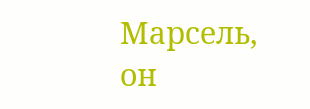Марсель, он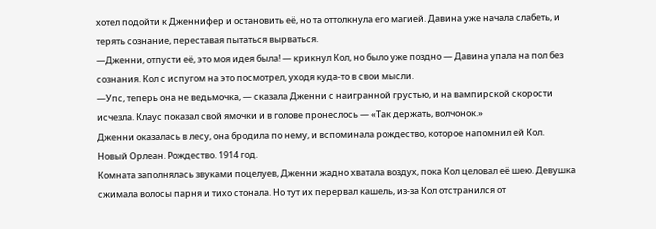хотел подойти к Дженнифер и остановить её, но та оттолкнула его магией. Давина уже начала слабеть, и терять сознание, переставая пытаться вырваться.
—Дженни, отпусти её, это моя идея была! — крикнул Кол, но было уже поздно — Давина упала на пол без сознания. Кол с испугом на это посмотрел, уходя куда-то в свои мысли.
—Упс, теперь она не ведьмочка, — сказала Дженни с наигранной грустью, и на вампирской скорости исчезла. Клаус показал свой ямочки и в голове пронеслось — «Так держать, волчонок.»
Дженни оказалась в лесу, она бродила по нему, и вспоминала рождество, которое напомнил ей Кол.
Новый Орлеан. Рождество. 1914 год.
Комната заполнялась звуками поцелуев, Дженни жадно хватала воздух, пока Кол целовал её шею. Девушка сжимала волосы парня и тихо стонала. Но тут их перервал кашель, из-за Кол отстранился от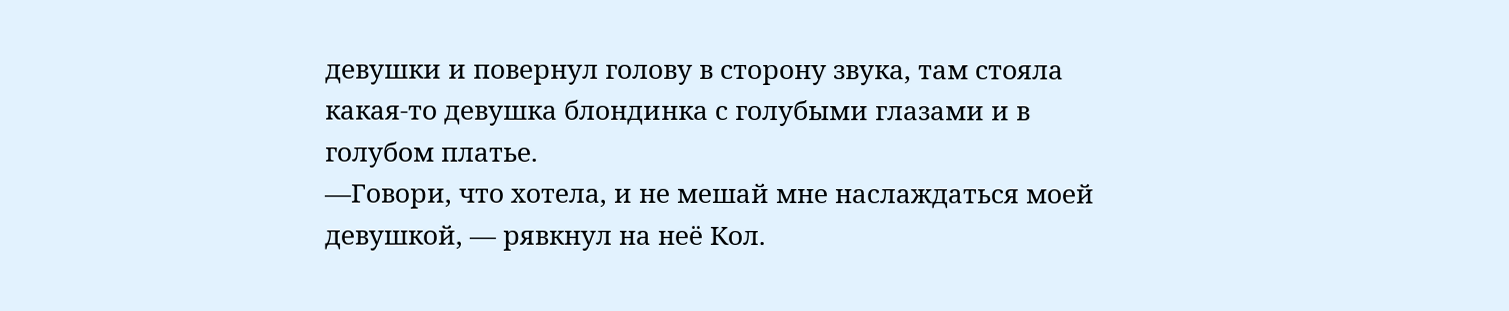девушки и повернул голову в сторону звука, там стояла какая-то девушка блондинка с голубыми глазами и в голубом платье.
—Говори, что хотела, и не мешай мне наслаждаться моей девушкой, — рявкнул на неё Кол.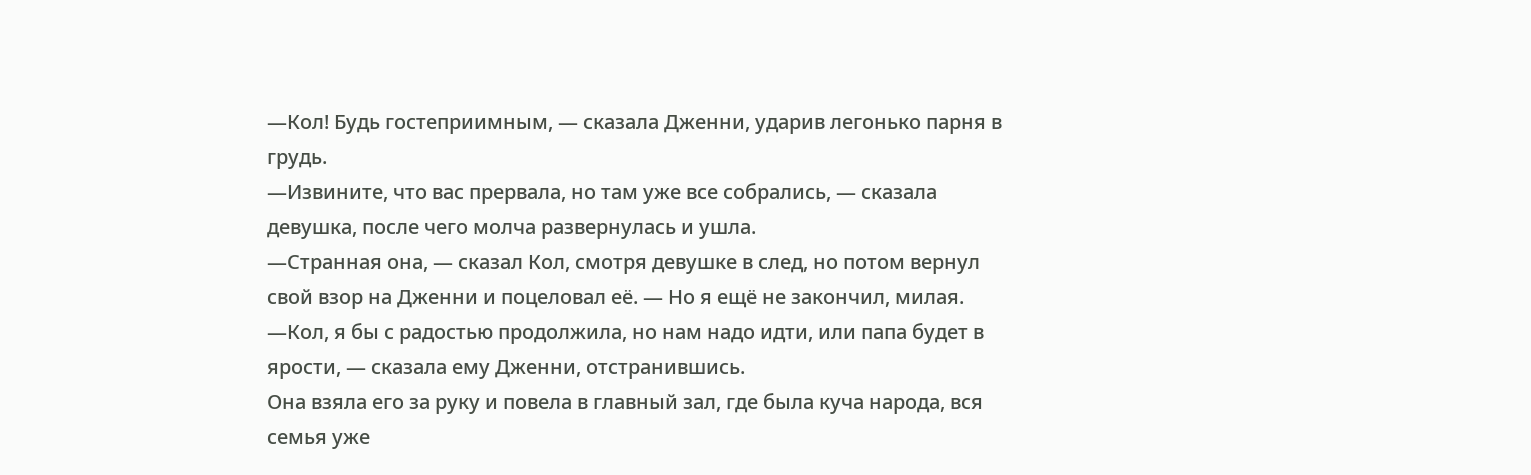—Кол! Будь гостеприимным, — сказала Дженни, ударив легонько парня в грудь.
—Извините, что вас прервала, но там уже все собрались, — сказала девушка, после чего молча развернулась и ушла.
—Странная она, — сказал Кол, смотря девушке в след, но потом вернул свой взор на Дженни и поцеловал её. — Но я ещё не закончил, милая.
—Кол, я бы с радостью продолжила, но нам надо идти, или папа будет в ярости, — сказала ему Дженни, отстранившись.
Она взяла его за руку и повела в главный зал, где была куча народа, вся семья уже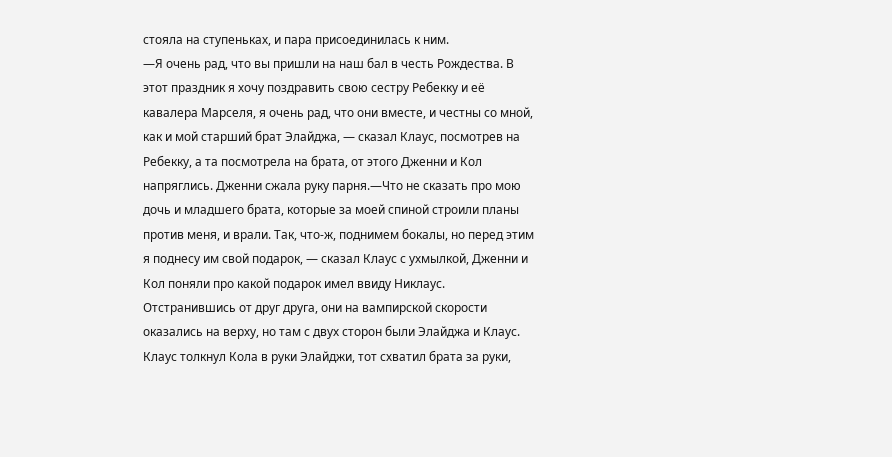стояла на ступеньках, и пара присоединилась к ним.
—Я очень рад, что вы пришли на наш бал в честь Рождества. В этот праздник я хочу поздравить свою сестру Ребекку и её кавалера Марселя, я очень рад, что они вместе, и честны со мной, как и мой старший брат Элайджа, — сказал Клаус, посмотрев на Ребекку, а та посмотрела на брата, от этого Дженни и Кол напряглись. Дженни сжала руку парня.—Что не сказать про мою дочь и младшего брата, которые за моей спиной строили планы против меня, и врали. Так, что-ж, поднимем бокалы, но перед этим я поднесу им свой подарок, — сказал Клаус с ухмылкой, Дженни и Кол поняли про какой подарок имел ввиду Никлаус.
Отстранившись от друг друга, они на вампирской скорости оказались на верху, но там с двух сторон были Элайджа и Клаус. Клаус толкнул Кола в руки Элайджи, тот схватил брата за руки,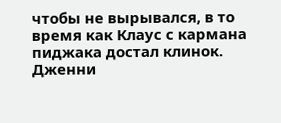чтобы не вырывался, в то время как Клаус с кармана пиджака достал клинок. Дженни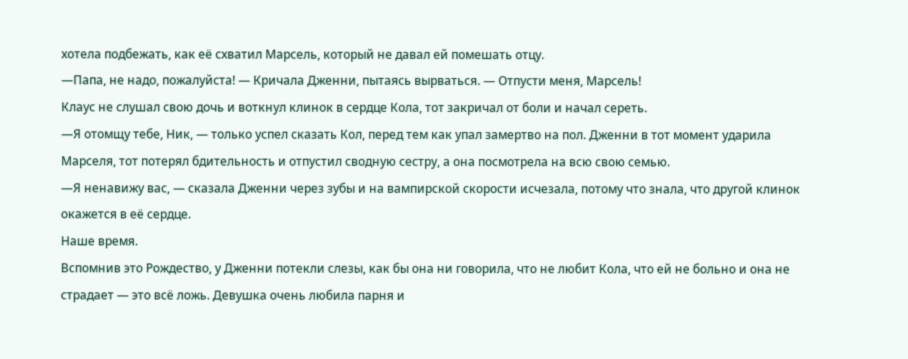хотела подбежать, как её схватил Марсель, который не давал ей помешать отцу.
—Папа, не надо, пожалуйста! — Кричала Дженни, пытаясь вырваться. — Отпусти меня, Марсель!
Клаус не слушал свою дочь и воткнул клинок в сердце Кола, тот закричал от боли и начал сереть.
—Я отомщу тебе, Ник, — только успел сказать Кол, перед тем как упал замертво на пол. Дженни в тот момент ударила Марселя, тот потерял бдительность и отпустил сводную сестру, а она посмотрела на всю свою семью.
—Я ненавижу вас, — сказала Дженни через зубы и на вампирской скорости исчезала, потому что знала, что другой клинок окажется в её сердце.
Наше время.
Вспомнив это Рождество, у Дженни потекли слезы, как бы она ни говорила, что не любит Кола, что ей не больно и она не страдает — это всё ложь. Девушка очень любила парня и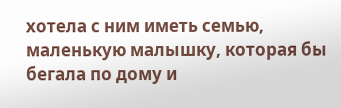хотела с ним иметь семью, маленькую малышку, которая бы бегала по дому и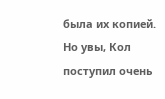была их копией. Но увы, Кол поступил очень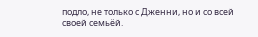подло, не только с Дженни, но и со всей своей семьёй.